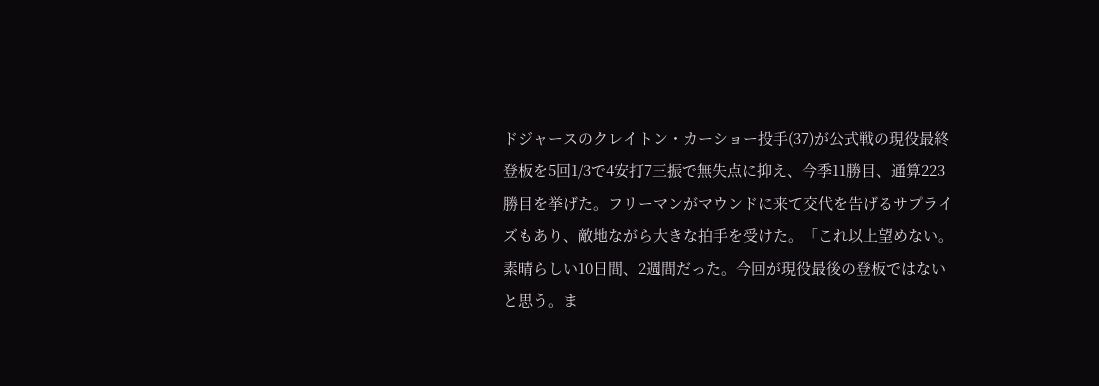ドジャースのクレイトン・カーショー投手(37)が公式戦の現役最終登板を5回1/3で4安打7三振で無失点に抑え、今季11勝目、通算223勝目を挙げた。フリーマンがマウンドに来て交代を告げるサプライズもあり、敵地ながら大きな拍手を受けた。「これ以上望めない。素晴らしい10日間、2週間だった。今回が現役最後の登板ではないと思う。ま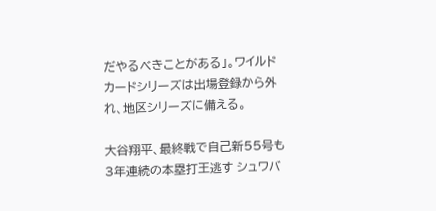だやるべきことがある」。ワイルドカードシリーズは出場登録から外れ、地区シリーズに備える。

大谷翔平、最終戦で自己新55号も3年連続の本塁打王逃す シュワバ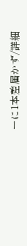ーに1本差届かず/詳細